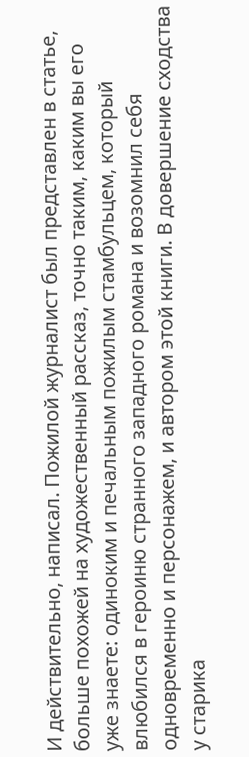И действительно, написал. Пожилой журналист был представлен в статье, больше похожей на художественный рассказ, точно таким, каким вы его уже знаете: одиноким и печальным пожилым стамбульцем, который влюбился в героиню странного западного романа и возомнил себя одновременно и персонажем, и автором этой книги. В довершение сходства у старика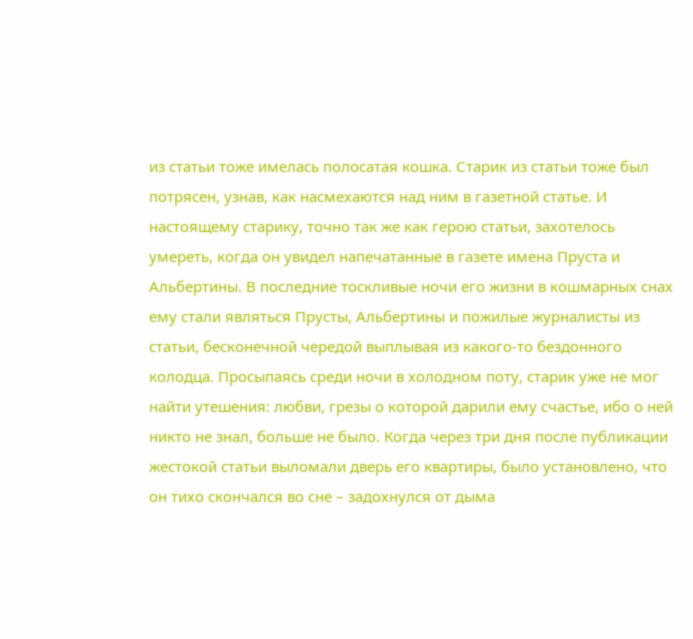из статьи тоже имелась полосатая кошка. Старик из статьи тоже был потрясен, узнав, как насмехаются над ним в газетной статье. И настоящему старику, точно так же как герою статьи, захотелось умереть, когда он увидел напечатанные в газете имена Пруста и Альбертины. В последние тоскливые ночи его жизни в кошмарных снах ему стали являться Прусты, Альбертины и пожилые журналисты из статьи, бесконечной чередой выплывая из какого-то бездонного колодца. Просыпаясь среди ночи в холодном поту, старик уже не мог найти утешения: любви, грезы о которой дарили ему счастье, ибо о ней никто не знал, больше не было. Когда через три дня после публикации жестокой статьи выломали дверь его квартиры, было установлено, что он тихо скончался во сне – задохнулся от дыма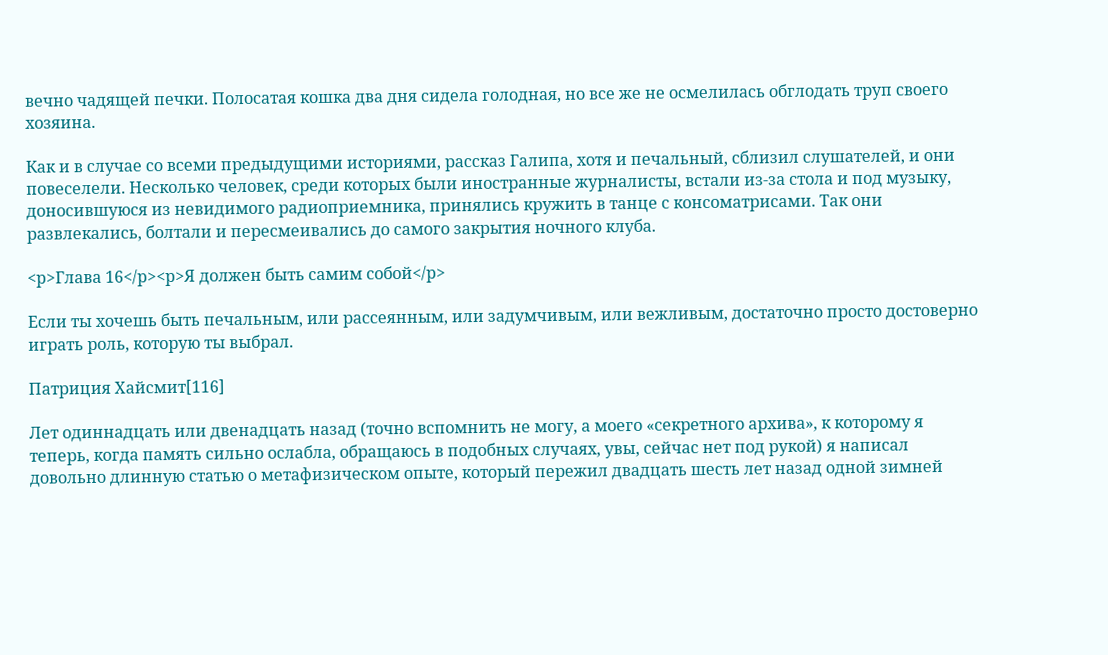вечно чадящей печки. Полосатая кошка два дня сидела голодная, но все же не осмелилась обглодать труп своего хозяина.

Как и в случае со всеми предыдущими историями, рассказ Галипа, хотя и печальный, сблизил слушателей, и они повеселели. Несколько человек, среди которых были иностранные журналисты, встали из-за стола и под музыку, доносившуюся из невидимого радиоприемника, принялись кружить в танце с консоматрисами. Так они развлекались, болтали и пересмеивались до самого закрытия ночного клуба.

<p>Глава 16</p><p>Я должен быть самим собой</p>

Если ты хочешь быть печальным, или рассеянным, или задумчивым, или вежливым, достаточно просто достоверно играть роль, которую ты выбрал.

Патриция Хайсмит[116]

Лет одиннадцать или двенадцать назад (точно вспомнить не могу, а моего «секретного архива», к которому я теперь, когда память сильно ослабла, обращаюсь в подобных случаях, увы, сейчас нет под рукой) я написал довольно длинную статью о метафизическом опыте, который пережил двадцать шесть лет назад одной зимней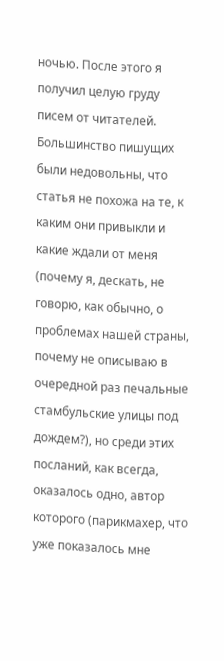ночью. После этого я получил целую груду писем от читателей. Большинство пишущих были недовольны, что статья не похожа на те, к каким они привыкли и какие ждали от меня (почему я, дескать, не говорю, как обычно, о проблемах нашей страны, почему не описываю в очередной раз печальные стамбульские улицы под дождем?), но среди этих посланий, как всегда, оказалось одно, автор которого (парикмахер, что уже показалось мне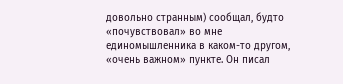довольно странным) сообщал, будто «почувствовал» во мне единомышленника в каком-то другом, «очень важном» пункте. Он писал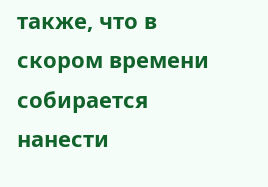также, что в скором времени собирается нанести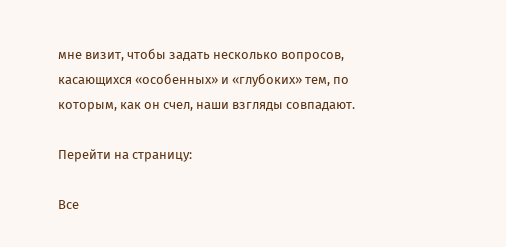мне визит, чтобы задать несколько вопросов, касающихся «особенных» и «глубоких» тем, по которым, как он счел, наши взгляды совпадают.

Перейти на страницу:

Все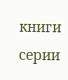книги серии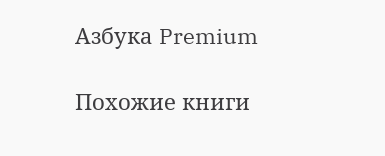Азбука Premium

Похожие книги